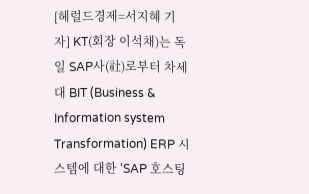[헤럴드경제=서지혜 기자] KT(회장 이석채)는 독일 SAP사(社)로부터 차세대 BIT (Business & Information system Transformation) ERP 시스템에 대한 ‘SAP 호스팅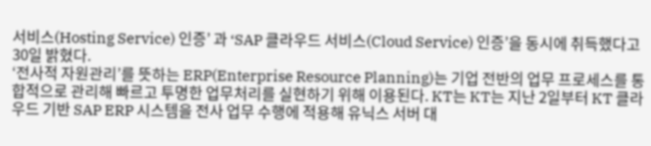서비스(Hosting Service) 인증’ 과 ‘SAP 클라우드 서비스(Cloud Service) 인증’을 동시에 취득했다고 30일 밝혔다.
‘전사적 자원관리’를 뜻하는 ERP(Enterprise Resource Planning)는 기업 전반의 업무 프로세스를 통합적으로 관리해 빠르고 투명한 업무처리를 실현하기 위해 이용된다. KT는 KT는 지난 2일부터 KT 클라우드 기반 SAP ERP 시스템을 전사 업무 수행에 적용해 유닉스 서버 대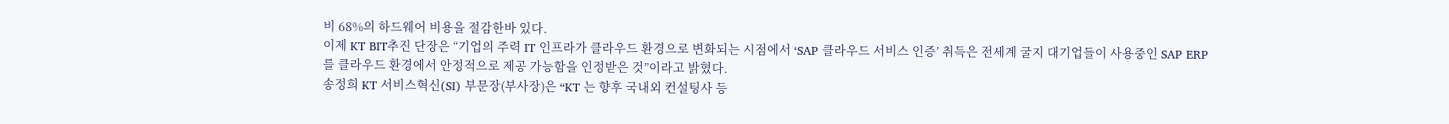비 68%의 하드웨어 비용을 절감한바 있다.
이제 KT BIT추진 단장은 “기업의 주력 IT 인프라가 클라우드 환경으로 변화되는 시점에서 ‘SAP 클라우드 서비스 인증’ 취득은 전세계 굴지 대기업들이 사용중인 SAP ERP를 클라우드 환경에서 안정적으로 제공 가능함을 인정받은 것”이라고 밝혔다.
송정희 KT 서비스혁신(SI) 부문장(부사장)은 “KT 는 향후 국내외 컨설팅사 등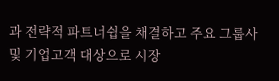과 전략적 파트너쉽을 채결하고 주요 그룹사 및 기업고객 대상으로 시장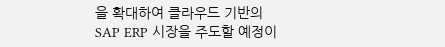을 확대하여 클라우드 기반의 SAP ERP 시장을 주도할 예정이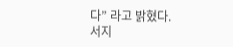다” 라고 밝혔다.
서지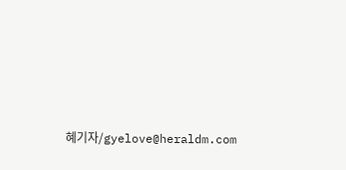혜기자/gyelove@heraldm.com